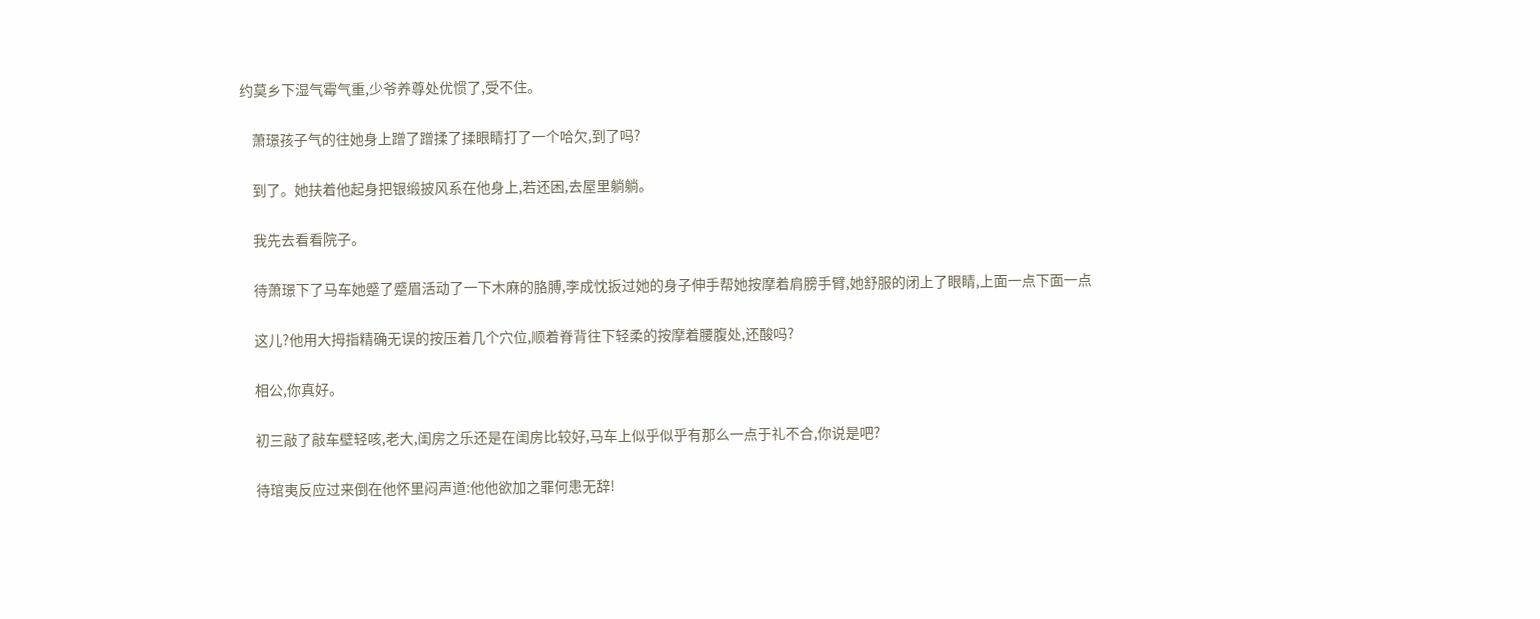约莫乡下湿气霉气重,少爷养尊处优惯了,受不住。

    萧璟孩子气的往她身上蹭了蹭揉了揉眼睛打了一个哈欠,到了吗?

    到了。她扶着他起身把银缎披风系在他身上,若还困,去屋里躺躺。

    我先去看看院子。

    待萧璟下了马车她蹙了蹙眉活动了一下木麻的胳膊,李成忱扳过她的身子伸手帮她按摩着肩膀手臂,她舒服的闭上了眼睛,上面一点下面一点

    这儿?他用大拇指精确无误的按压着几个穴位,顺着脊背往下轻柔的按摩着腰腹处,还酸吗?

    相公,你真好。

    初三敲了敲车壁轻咳,老大,闺房之乐还是在闺房比较好,马车上似乎似乎有那么一点于礼不合,你说是吧?

    待琯夷反应过来倒在他怀里闷声道:他他欲加之罪何患无辞!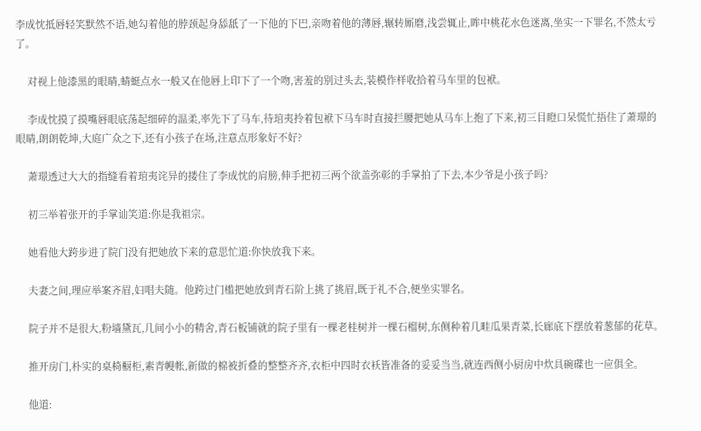李成忱抵唇轻笑默然不语,她勾着他的脖颈起身舔舐了一下他的下巴,亲吻着他的薄唇,辗转厮磨,浅尝辄止,眸中桃花水色迷离,坐实一下罪名,不然太亏了。

    对视上他漆黑的眼睛,蜻蜓点水一般又在他唇上印下了一个吻,害羞的别过头去,装模作样收拾着马车里的包袱。

    李成忱摸了摸嘴唇眼底荡起细碎的温柔,率先下了马车,待琯夷拎着包袱下马车时直接拦腰把她从马车上抱了下来,初三目瞪口呆慌忙捂住了萧璟的眼睛,朗朗乾坤,大庭广众之下,还有小孩子在场,注意点形象好不好?

    萧璟透过大大的指缝看着琯夷诧异的搂住了李成忱的肩膀,伸手把初三两个欲盖弥彰的手掌拍了下去,本少爷是小孩子吗?

    初三举着张开的手掌讪笑道:你是我祖宗。

    她看他大跨步进了院门没有把她放下来的意思忙道:你快放我下来。

    夫妻之间,理应举案齐眉,妇唱夫随。他跨过门槛把她放到青石阶上挑了挑眉,既于礼不合,便坐实罪名。

    院子并不是很大,粉墙黛瓦,几间小小的精舍,青石板铺就的院子里有一棵老桂树并一棵石榴树,东侧种着几畦瓜果青菜,长廊底下摆放着葱郁的花草。

    推开房门,朴实的桌椅橱柜,素青幔帐,新做的棉被折叠的整整齐齐,衣柜中四时衣袄皆准备的妥妥当当,就连西侧小厨房中炊具碗碟也一应俱全。

    他道: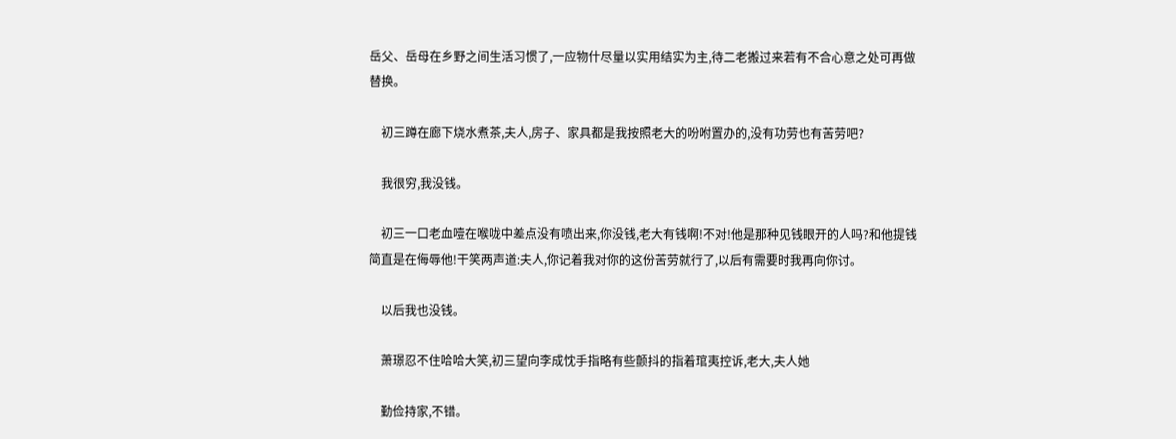岳父、岳母在乡野之间生活习惯了,一应物什尽量以实用结实为主,待二老搬过来若有不合心意之处可再做替换。

    初三蹲在廊下烧水煮茶,夫人,房子、家具都是我按照老大的吩咐置办的,没有功劳也有苦劳吧?

    我很穷,我没钱。

    初三一口老血噎在喉咙中差点没有喷出来,你没钱,老大有钱啊!不对!他是那种见钱眼开的人吗?和他提钱简直是在侮辱他!干笑两声道:夫人,你记着我对你的这份苦劳就行了,以后有需要时我再向你讨。

    以后我也没钱。

    萧璟忍不住哈哈大笑,初三望向李成忱手指略有些颤抖的指着琯夷控诉,老大,夫人她

    勤俭持家,不错。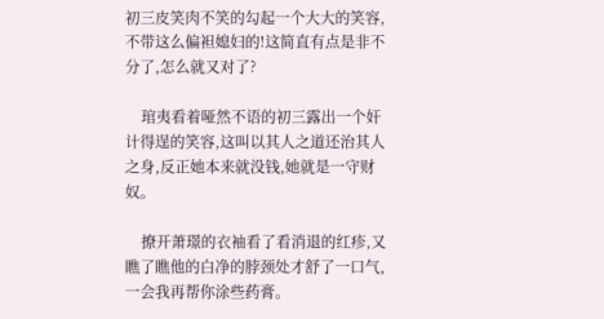初三皮笑肉不笑的勾起一个大大的笑容,不带这么偏袒媳妇的!这简直有点是非不分了,怎么就又对了?

    琯夷看着哑然不语的初三露出一个奸计得逞的笑容,这叫以其人之道还治其人之身,反正她本来就没钱,她就是一守财奴。

    撩开萧璟的衣袖看了看消退的红疹,又瞧了瞧他的白净的脖颈处才舒了一口气,一会我再帮你涂些药膏。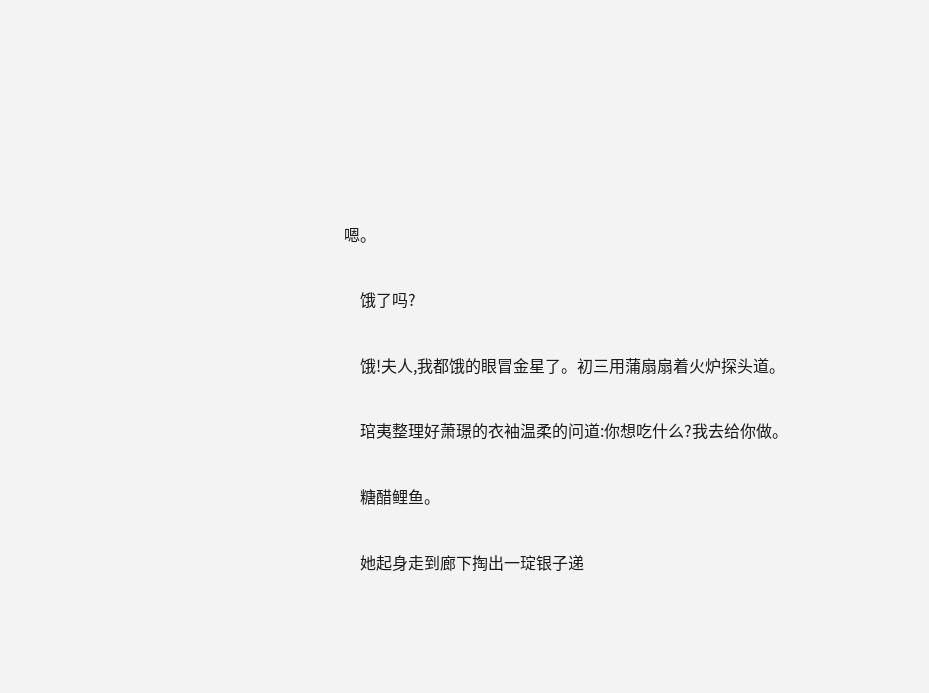嗯。

    饿了吗?

    饿!夫人,我都饿的眼冒金星了。初三用蒲扇扇着火炉探头道。

    琯夷整理好萧璟的衣袖温柔的问道:你想吃什么?我去给你做。

    糖醋鲤鱼。

    她起身走到廊下掏出一琔银子递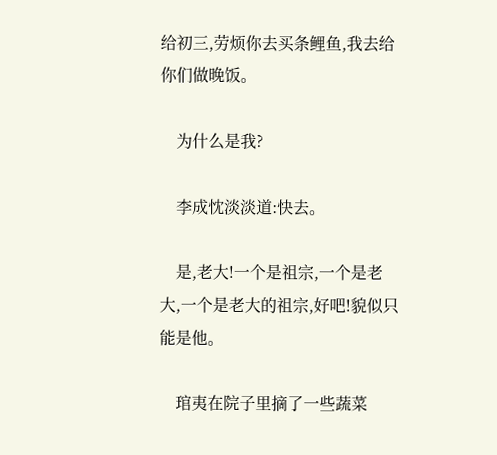给初三,劳烦你去买条鲤鱼,我去给你们做晚饭。

    为什么是我?

    李成忱淡淡道:快去。

    是,老大!一个是祖宗,一个是老大,一个是老大的祖宗,好吧!貌似只能是他。

    琯夷在院子里摘了一些蔬菜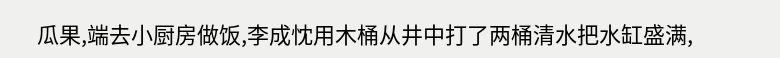瓜果,端去小厨房做饭,李成忱用木桶从井中打了两桶清水把水缸盛满,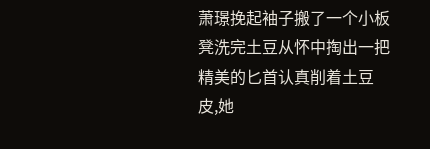萧璟挽起袖子搬了一个小板凳洗完土豆从怀中掏出一把精美的匕首认真削着土豆皮,她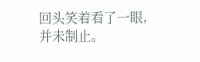回头笑着看了一眼,并未制止。